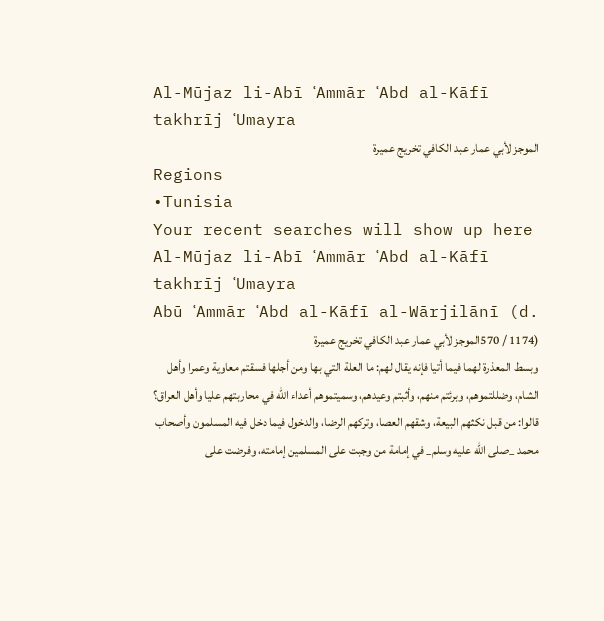Al-Mūjaz li-Abī ʿAmmār ʿAbd al-Kāfī takhrīj ʿUmayra
الموجز لأبي عمار عبد الكافي تخريج عميرة
Regions
•Tunisia
Your recent searches will show up here
Al-Mūjaz li-Abī ʿAmmār ʿAbd al-Kāfī takhrīj ʿUmayra
Abū ʿAmmār ʿAbd al-Kāfī al-Wārjilānī (d. 570 / 1174)الموجز لأبي عمار عبد الكافي تخريج عميرة
وبسط المعذرة لهما فيما أتيا فإنه يقال لهم: ما العلة التي بها ومن أجلها فسقتم معاوية وعمرا وأهل الشام، وضللتموهم، وبرئتم منهم، وأثبتم وعيدهم، وسميتموهم أعداء الله في محاربتهم عليا وأهل العراق؟ قالوا: من قبل نكثهم البيعة، وشقهم العصا، وتركهم الرضا، والدخول فيما دخل فيه المسلمون وأصحاب محمد _صلى الله عليه وسلم_ في إمامة من وجبت على المسلمين إمامته، وفرضت على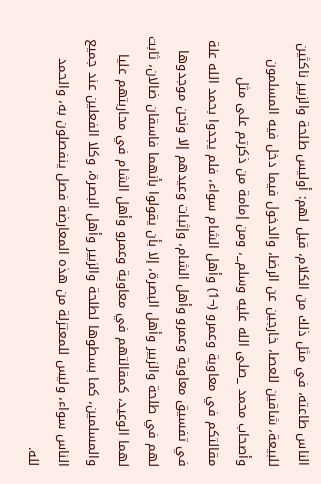الناس طاعته، في مثل ذلك من الكلام، قيل لهم: أوليس طلحة والزبير ناكثين للبيعة، شاقين للعصا، خارجين عن الرضا، والدخول فيما دخل فيه المسلمون وأصحاب محمد _صلى الله عليه وسلم_، ومن إمامة من ذكرتم على مثل مقالتكم في معاوية وعمرو (¬1) وأهل الشام سواء، فلم يجدوا بحمد الله علة في تفسيق معاوية وعمرو وأهل الشام، وإثبات وعيدهم إلا ونحن موجدوها لهم في طلحة والزبير وأهل البصرة، إلا بأن يقولوا بأنهما فاسقان ضالان، ثابت لهما الوعيد، كمقالتهم في معاوية وعمرو وأهل الشام في محاربتهم عليا والمسلمين، كما بسطوها لطلحة والزبير وأهل البصرة، وكلا الفعلين عند جميع الناس سواء، وليس للمعتزلة من هذه المعارضة فصل ينفصلون به، والحمد لله.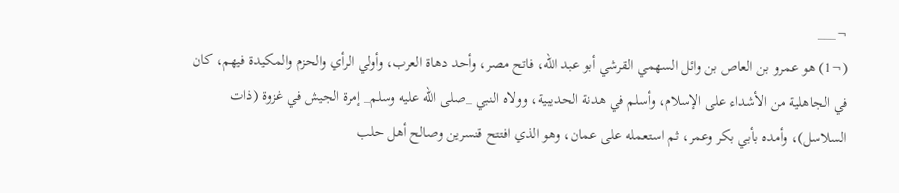¬___
(¬1) هو عمرو بن العاص بن وائل السهمي القرشي أبو عبد الله، فاتح مصر، وأحد دهاة العرب، وأولي الرأي والحزم والمكيدة فيهم، كان في الجاهلية من الأشداء على الإسلام، وأسلم في هدنة الحديبية، وولاه النبي _صلى الله عليه وسلم_ إمرة الجيش في غزوة (ذات السلاسل)، وأمده بأبي بكر وعمر، ثم استعمله على عمان، وهو الذي افتتح قنسرين وصالح أهل حلب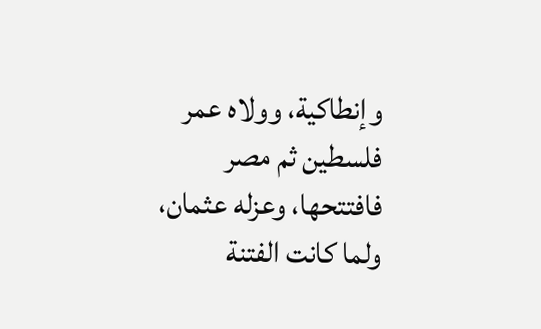وإنطاكية، وولاه عمر فلسطين ثم مصر فافتتحها، وعزله عثمان، ولما كانت الفتنة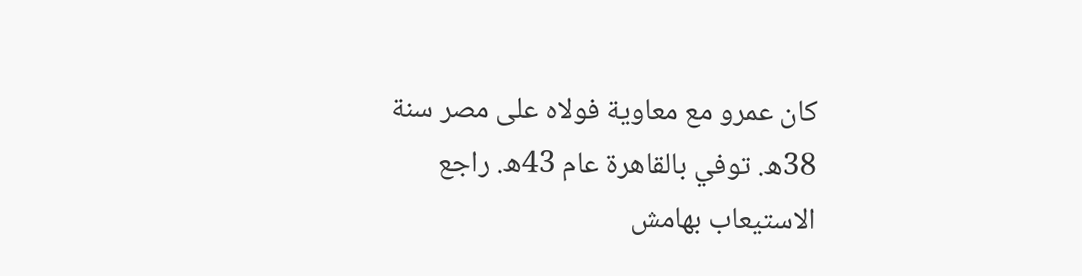كان عمرو مع معاوية فولاه على مصر سنة 38ه. توفي بالقاهرة عام 43ه. راجع الاستيعاب بهامش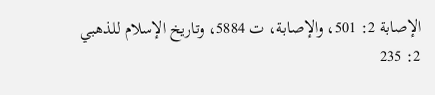الإصابة 2: 501، والإصابة، ت 5884، وتاريخ الإسلام للذهبي 2: 235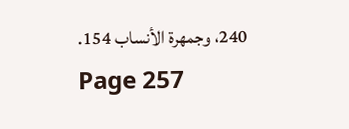240، وجمهرة الأنساب 154.
Page 257